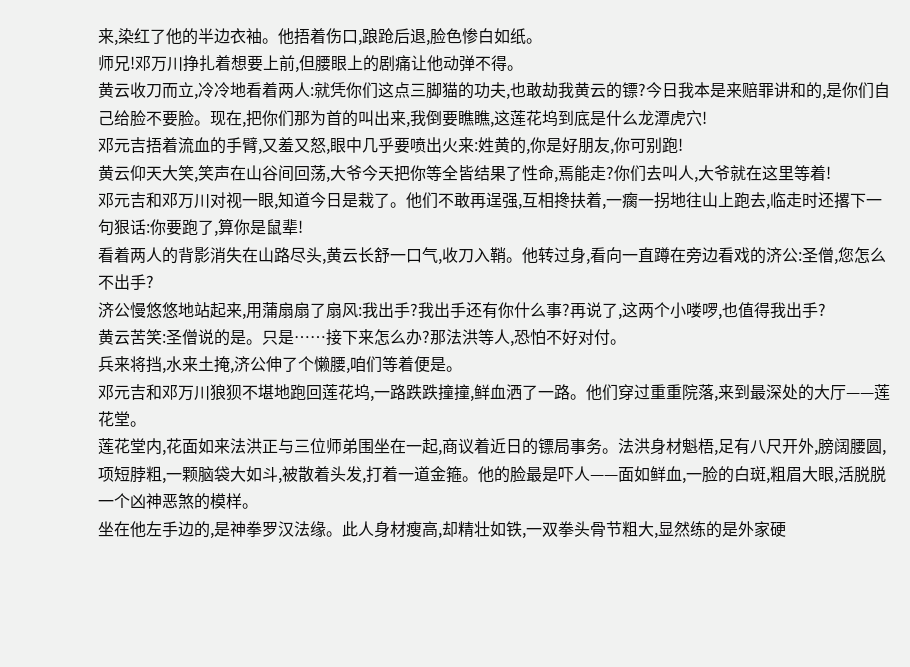来,染红了他的半边衣袖。他捂着伤口,踉跄后退,脸色惨白如纸。
师兄!邓万川挣扎着想要上前,但腰眼上的剧痛让他动弹不得。
黄云收刀而立,冷冷地看着两人:就凭你们这点三脚猫的功夫,也敢劫我黄云的镖?今日我本是来赔罪讲和的,是你们自己给脸不要脸。现在,把你们那为首的叫出来,我倒要瞧瞧,这莲花坞到底是什么龙潭虎穴!
邓元吉捂着流血的手臂,又羞又怒,眼中几乎要喷出火来:姓黄的,你是好朋友,你可别跑!
黄云仰天大笑,笑声在山谷间回荡,大爷今天把你等全皆结果了性命,焉能走?你们去叫人,大爷就在这里等着!
邓元吉和邓万川对视一眼,知道今日是栽了。他们不敢再逞强,互相搀扶着,一瘸一拐地往山上跑去,临走时还撂下一句狠话:你要跑了,算你是鼠辈!
看着两人的背影消失在山路尽头,黄云长舒一口气,收刀入鞘。他转过身,看向一直蹲在旁边看戏的济公:圣僧,您怎么不出手?
济公慢悠悠地站起来,用蒲扇扇了扇风:我出手?我出手还有你什么事?再说了,这两个小喽啰,也值得我出手?
黄云苦笑:圣僧说的是。只是……接下来怎么办?那法洪等人,恐怕不好对付。
兵来将挡,水来土掩,济公伸了个懒腰,咱们等着便是。
邓元吉和邓万川狼狈不堪地跑回莲花坞,一路跌跌撞撞,鲜血洒了一路。他们穿过重重院落,来到最深处的大厅——莲花堂。
莲花堂内,花面如来法洪正与三位师弟围坐在一起,商议着近日的镖局事务。法洪身材魁梧,足有八尺开外,膀阔腰圆,项短脖粗,一颗脑袋大如斗,被散着头发,打着一道金箍。他的脸最是吓人——面如鲜血,一脸的白斑,粗眉大眼,活脱脱一个凶神恶煞的模样。
坐在他左手边的,是神拳罗汉法缘。此人身材瘦高,却精壮如铁,一双拳头骨节粗大,显然练的是外家硬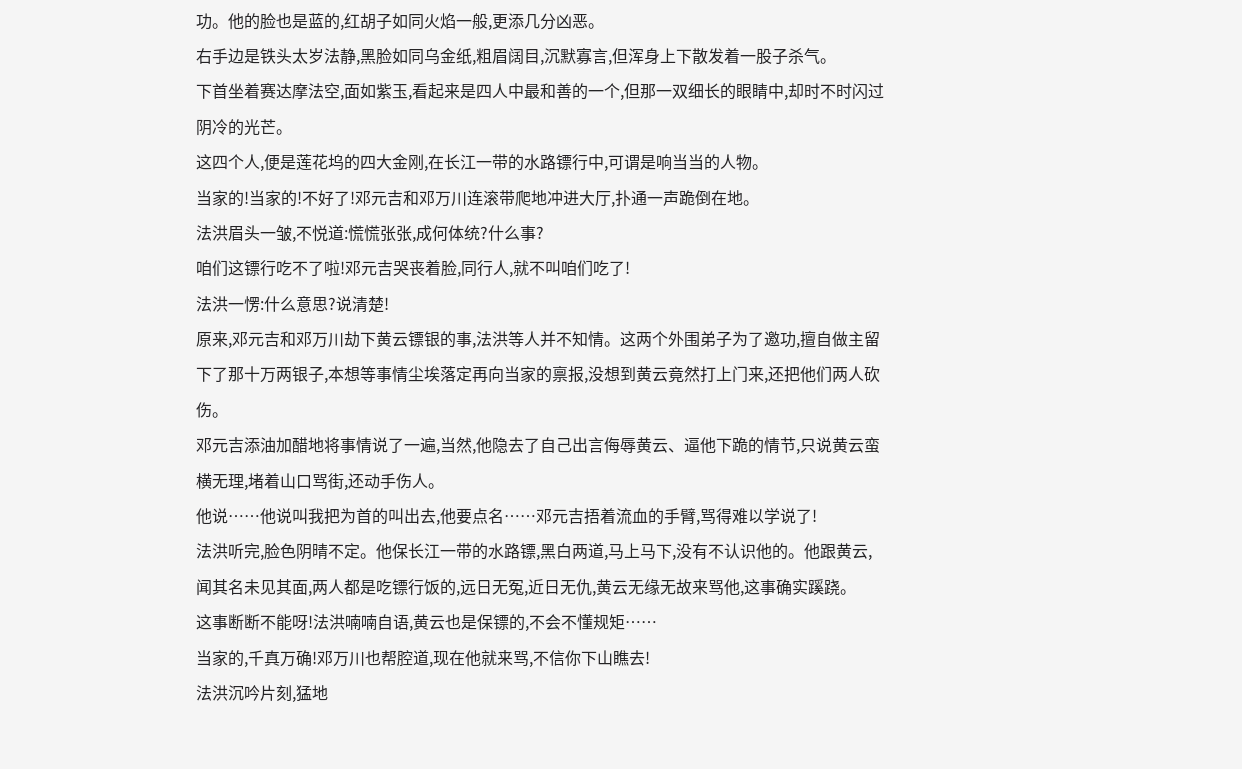功。他的脸也是蓝的,红胡子如同火焰一般,更添几分凶恶。
右手边是铁头太岁法静,黑脸如同乌金纸,粗眉阔目,沉默寡言,但浑身上下散发着一股子杀气。
下首坐着赛达摩法空,面如紫玉,看起来是四人中最和善的一个,但那一双细长的眼睛中,却时不时闪过阴冷的光芒。
这四个人,便是莲花坞的四大金刚,在长江一带的水路镖行中,可谓是响当当的人物。
当家的!当家的!不好了!邓元吉和邓万川连滚带爬地冲进大厅,扑通一声跪倒在地。
法洪眉头一皱,不悦道:慌慌张张,成何体统?什么事?
咱们这镖行吃不了啦!邓元吉哭丧着脸,同行人,就不叫咱们吃了!
法洪一愣:什么意思?说清楚!
原来,邓元吉和邓万川劫下黄云镖银的事,法洪等人并不知情。这两个外围弟子为了邀功,擅自做主留下了那十万两银子,本想等事情尘埃落定再向当家的禀报,没想到黄云竟然打上门来,还把他们两人砍伤。
邓元吉添油加醋地将事情说了一遍,当然,他隐去了自己出言侮辱黄云、逼他下跪的情节,只说黄云蛮横无理,堵着山口骂街,还动手伤人。
他说……他说叫我把为首的叫出去,他要点名……邓元吉捂着流血的手臂,骂得难以学说了!
法洪听完,脸色阴晴不定。他保长江一带的水路镖,黑白两道,马上马下,没有不认识他的。他跟黄云,闻其名未见其面,两人都是吃镖行饭的,远日无冤,近日无仇,黄云无缘无故来骂他,这事确实蹊跷。
这事断断不能呀!法洪喃喃自语,黄云也是保镖的,不会不懂规矩……
当家的,千真万确!邓万川也帮腔道,现在他就来骂,不信你下山瞧去!
法洪沉吟片刻,猛地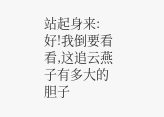站起身来:好!我倒要看看,这追云燕子有多大的胆子